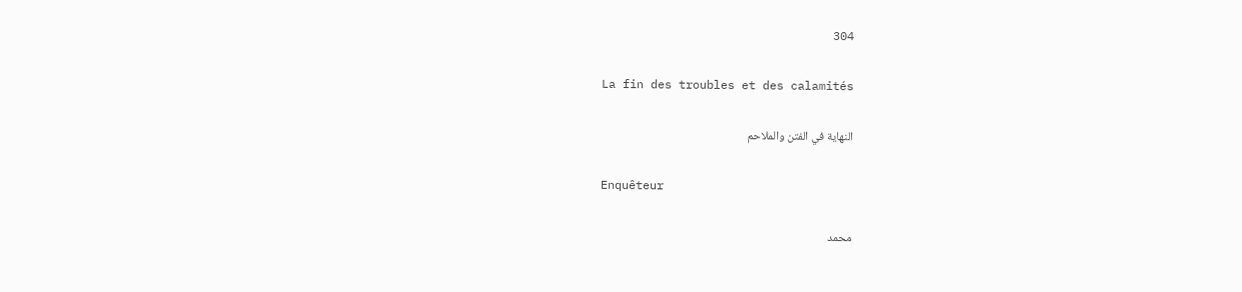304

La fin des troubles et des calamités

النهاية في الفتن والملاحم

Enquêteur

محمد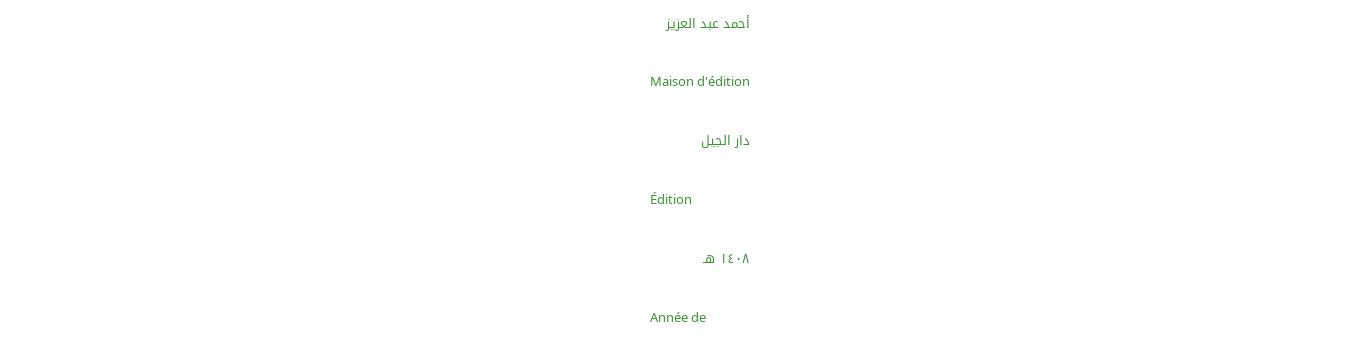أحمد عبد العزيز

Maison d'édition

دار الجيل

Édition

١٤٠٨ هـ

Année de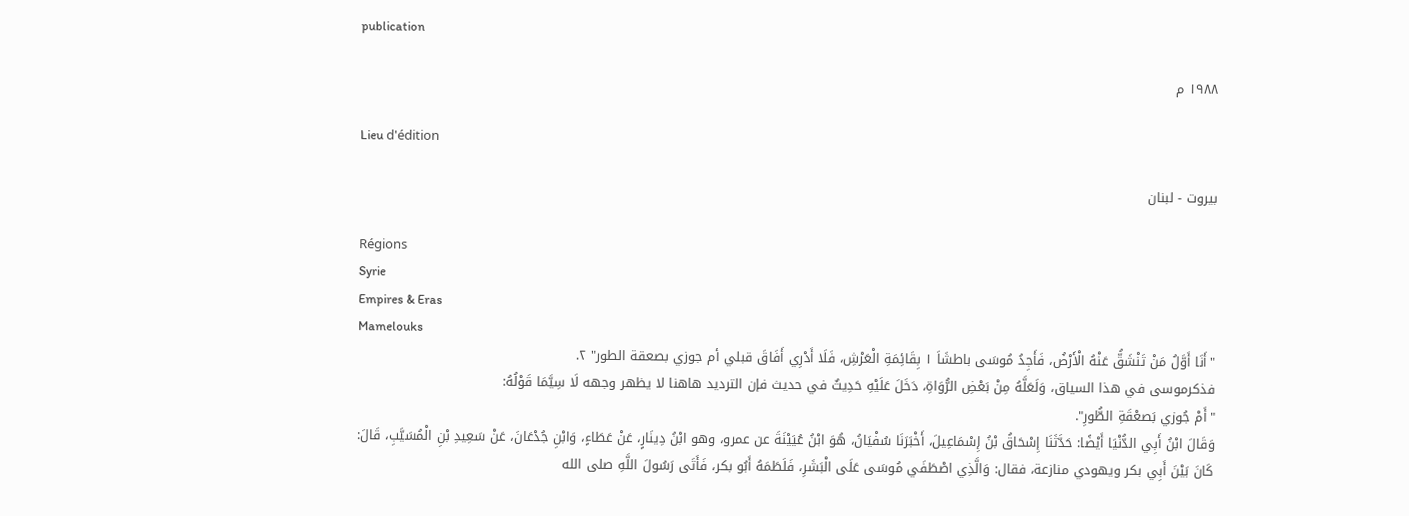publication

١٩٨٨ م

Lieu d'édition

بيروت - لبنان

Régions
Syrie
Empires & Eras
Mamelouks
"أَنَا أَوَّلُ مَنْ تَنْشَقُّ عَنْهُ الْأَرْضُ، فَأَجِدُ مُوسَى باطشَاَ ١ بِقَائِمَةِ الْعَرْشِ، فَلَا أَدْرِي أَفَاقَ قبلي أم جوزي بصعقة الطور" ٢.
فذكرموسى في هذا السياق، وَلَعَلَّهُ مِنْ بَعْضِ الرُّوَاةِ، دَخَلَ عَلَيْهِ حَدِيثٌ في حديث فإن الترديد هاهنا لا يظهر وجهه لَا سِيَّمَا قَوْلُهُ:
"أَمْ جُوزي بَصعْقَةِ الطُّورِ".
وَقَالَ ابْنُ أَبِي الدُّنْيَا أَيْضًا: حَدَّثَنَا إِسْحَاقُ بْنُ إِسْمَاعِيلَ، أَخْبَرَنَا سُفْيَانُ، هُوَ ابْنُ عُيَيْنَةَ عن عمرو، وهو ابْنُ دِينَارٍ، عَنْ عَطَاءٍ، وَابْنِ جُدْعَانَ، عَنْ سَعِيدِ بْنِ الْمُسَيَّبِ، قَالَ:
كَانَ بَيْنَ أَبِي بكر ويهودي منازعة، فقال: وَالَّذِي اصْطَفَي مُوسَى عَلَى الْبَشَرِ، فَلَطَمَهُ أَبُو بكر، فَأَتَى رَسُولَ اللَّهِ صلى الله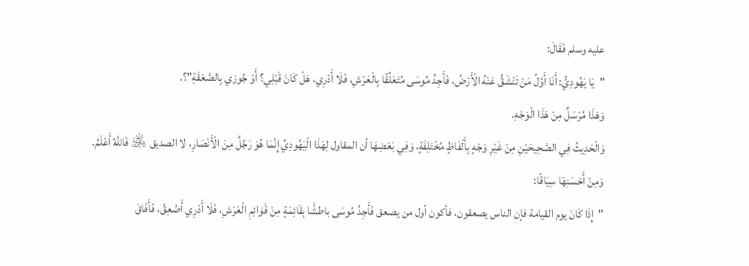عليه وسلم فَقَالَ:
"يَا يَهُودِيُّ: أَنَا أَوَّلُ مَنْ تَنْشَقُّ عَنْهُ الْأَرْضُ، فَأَجِدُ مُوسَى مُتَعَلِّقًا بِالْعَرْشِ، فَلَا أَدْرِي، هَلْ كَانَ قَبْلِي؟ أَوْ جُوزي بِالصَّعْقَةِ"؟.
وَهَذَا مُرْسَلٌ مِنْ هَذَا الْوَجْهِ.
وَالْحَدِيثُ فِي الصَّحِيحَيْنِ مِنْ غَيْرِ وَجْهٍ بِأَلْفَاظٍ مُخْتَلِفَةٍ، وَفِي بَعْضِهَا أن المقاول لِهَذَا الْيَهُودِيِّ إِنَّمَا هُوَ رَجُلٌ مِنَ الْأَنْصَارِ، لا الصديق ﵁ فَاللَّهُ أَعْلَمُ.
وَمِنْ أَحْسَنِهَا سِيَاقًا:
"إِذَا كَانَ يوم القيامة فإن الناس يصعقون، فأكون أول من يصعق فَأَجِدُ مُوسَى باطشًَا بِقَائِمَةٍ مِنْ قَوَائِمِ الْعَرْشِ، فَلَا أَدْرِي أَصُعِقُ، فَأَفَاقَ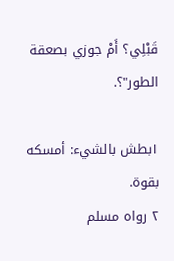قَبْلِي؟ أَمْ جوزي بصعقة الطور"؟.

١بطش بالشيء: أمسكه بقوة.
٢ رواه مسلم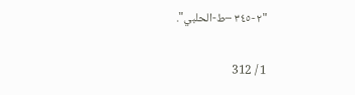"٢-٣٤٥ –ط-الحلبي".

1 / 312